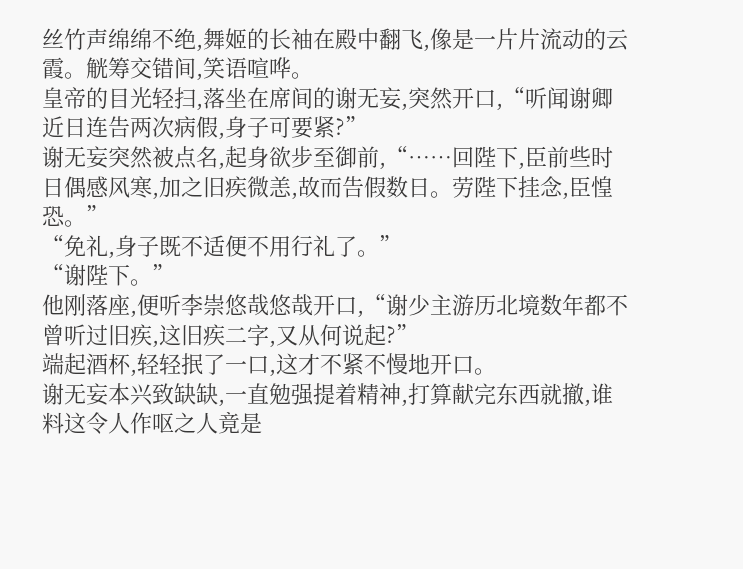丝竹声绵绵不绝,舞姬的长袖在殿中翻飞,像是一片片流动的云霞。觥筹交错间,笑语喧哗。
皇帝的目光轻扫,落坐在席间的谢无妄,突然开口,“听闻谢卿近日连告两次病假,身子可要紧?”
谢无妄突然被点名,起身欲步至御前,“……回陛下,臣前些时日偶感风寒,加之旧疾微恙,故而告假数日。劳陛下挂念,臣惶恐。”
“免礼,身子既不适便不用行礼了。”
“谢陛下。”
他刚落座,便听李崇悠哉悠哉开口,“谢少主游历北境数年都不曾听过旧疾,这旧疾二字,又从何说起?”
端起酒杯,轻轻抿了一口,这才不紧不慢地开口。
谢无妄本兴致缺缺,一直勉强提着精神,打算献完东西就撤,谁料这令人作呕之人竟是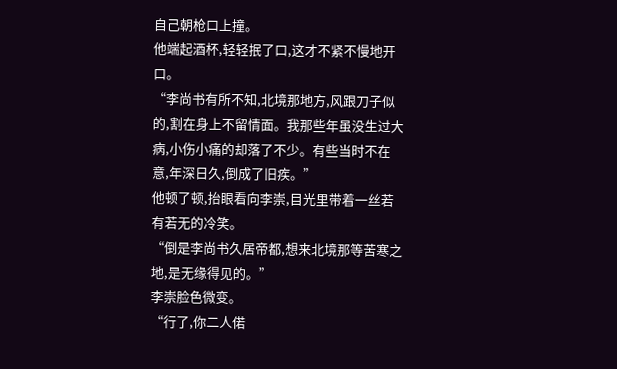自己朝枪口上撞。
他端起酒杯,轻轻抿了口,这才不紧不慢地开口。
“李尚书有所不知,北境那地方,风跟刀子似的,割在身上不留情面。我那些年虽没生过大病,小伤小痛的却落了不少。有些当时不在意,年深日久,倒成了旧疾。”
他顿了顿,抬眼看向李崇,目光里带着一丝若有若无的冷笑。
“倒是李尚书久居帝都,想来北境那等苦寒之地,是无缘得见的。”
李崇脸色微变。
“行了,你二人偌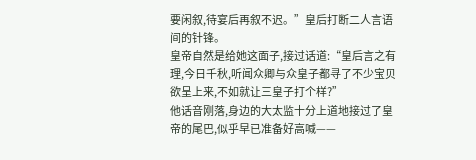要闲叙,待宴后再叙不迟。”皇后打断二人言语间的针锋。
皇帝自然是给她这面子,接过话道:“皇后言之有理,今日千秋,听闻众卿与众皇子都寻了不少宝贝欲呈上来,不如就让三皇子打个样?”
他话音刚落,身边的大太监十分上道地接过了皇帝的尾巴,似乎早已准备好高喊——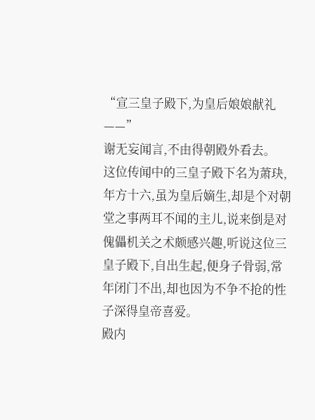“宣三皇子殿下,为皇后娘娘献礼——”
谢无妄闻言,不由得朝殿外看去。
这位传闻中的三皇子殿下名为萧玦,年方十六,虽为皇后嫡生,却是个对朝堂之事两耳不闻的主儿,说来倒是对傀儡机关之术颇感兴趣,听说这位三皇子殿下,自出生起,便身子骨弱,常年闭门不出,却也因为不争不抢的性子深得皇帝喜爱。
殿内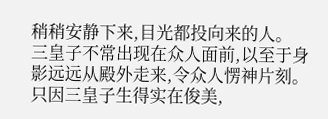稍稍安静下来,目光都投向来的人。
三皇子不常出现在众人面前,以至于身影远远从殿外走来,令众人愣神片刻。只因三皇子生得实在俊美,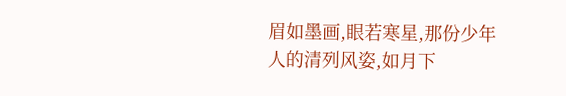眉如墨画,眼若寒星,那份少年人的清列风姿,如月下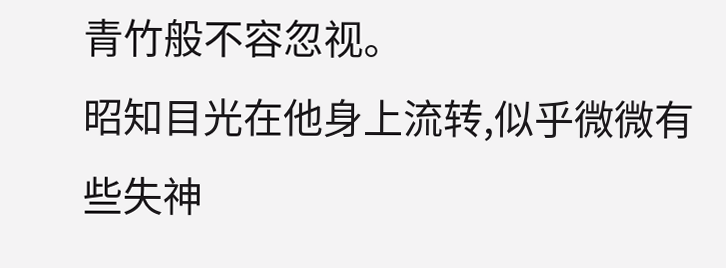青竹般不容忽视。
昭知目光在他身上流转,似乎微微有些失神